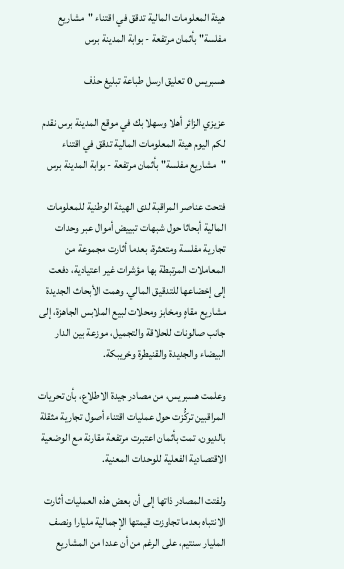هيئة المعلومات المالية تدقق في اقتناء "مشاريع مفلسة" بأثمان مرتفعة - بوابة المدينة برس

هسبريس 0 تعليق ارسل طباعة تبليغ حذف

عزيزي الزائر أهلا وسهلا بك في موقع المدينة برس نقدم لكم اليوم هيئة المعلومات المالية تدقق في اقتناء "مشاريع مفلسة" بأثمان مرتفعة - بوابة المدينة برس

فتحت عناصر المراقبة لدى الهيئة الوطنية للمعلومات المالية أبحاثا حول شبهات تبييض أموال عبر وحدات تجارية مفلسة ومتعثرة، بعدما أثارت مجموعة من المعاملات المرتبطة بها مؤشرات غير اعتيادية، دفعت إلى إخضاعها للتدقيق المالي. وهمت الأبحاث الجديدة مشاريع مقاهٍ ومخابز ومحلات لبيع الملابس الجاهزة، إلى جانب صالونات للحلاقة والتجميل، موزعة بين الدار البيضاء والجديدة والقنيطرة وخريبكة.

وعلمت هسبريس، من مصادر جيدة الاطلاع، بأن تحريات المراقبين تركُّزت حول عمليات اقتناء أصول تجارية مثقلة بالديون، تمت بأثمان اعتبرت مرتفعة مقارنة مع الوضعية الاقتصادية الفعلية للوحدات المعنية.

ولفتت المصادر ذاتها إلى أن بعض هذه العمليات أثارت الانتباه بعدما تجاوزت قيمتها الإجمالية مليارا ونصف المليار سنتيم، على الرغم من أن عددا من المشاريع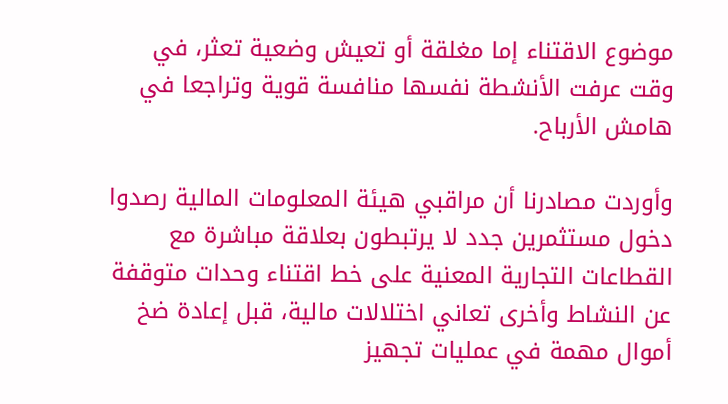موضوع الاقتناء إما مغلقة أو تعيش وضعية تعثر، في وقت عرفت الأنشطة نفسها منافسة قوية وتراجعا في هامش الأرباح.

وأوردت مصادرنا أن مراقبي هيئة المعلومات المالية رصدوا دخول مستثمرين جدد لا يرتبطون بعلاقة مباشرة مع القطاعات التجارية المعنية على خط اقتناء وحدات متوقفة عن النشاط وأخرى تعاني اختلالات مالية، قبل إعادة ضخ أموال مهمة في عمليات تجهيز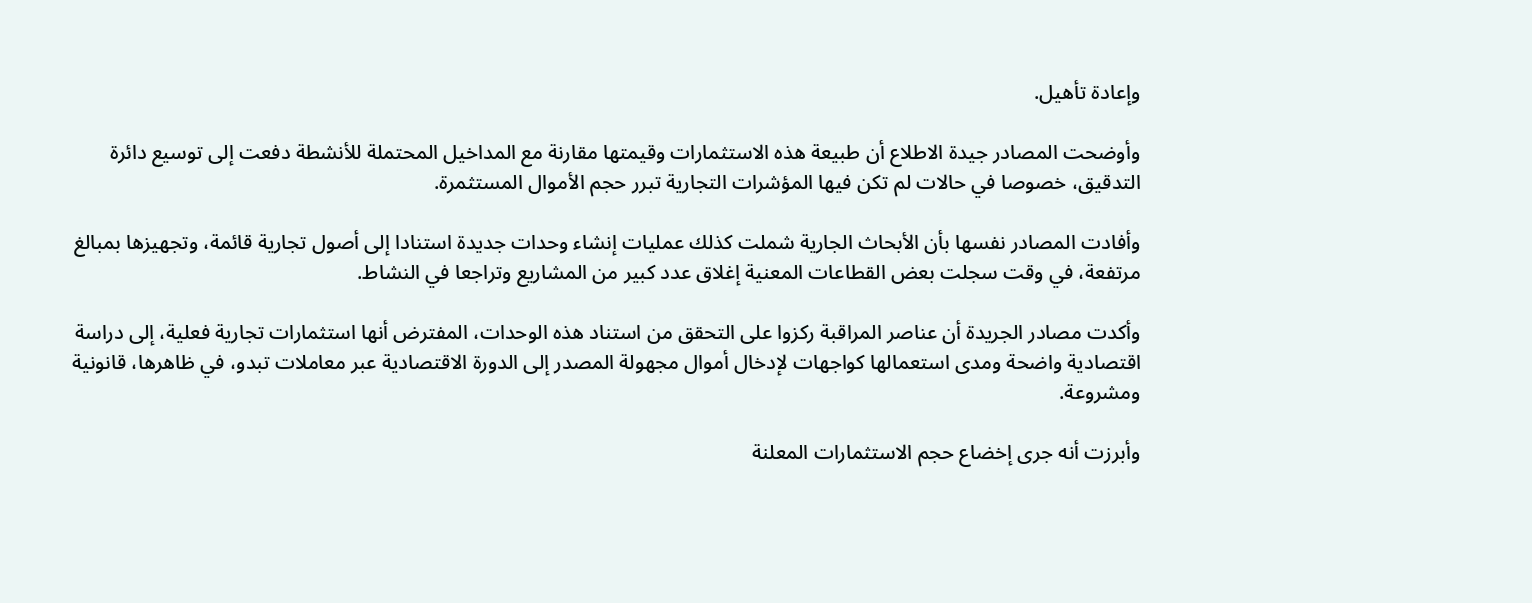وإعادة تأهيل.

وأوضحت المصادر جيدة الاطلاع أن طبيعة هذه الاستثمارات وقيمتها مقارنة مع المداخيل المحتملة للأنشطة دفعت إلى توسيع دائرة التدقيق، خصوصا في حالات لم تكن فيها المؤشرات التجارية تبرر حجم الأموال المستثمرة.

وأفادت المصادر نفسها بأن الأبحاث الجارية شملت كذلك عمليات إنشاء وحدات جديدة استنادا إلى أصول تجارية قائمة، وتجهيزها بمبالغ مرتفعة، في وقت سجلت بعض القطاعات المعنية إغلاق عدد كبير من المشاريع وتراجعا في النشاط.

وأكدت مصادر الجريدة أن عناصر المراقبة ركزوا على التحقق من استناد هذه الوحدات، المفترض أنها استثمارات تجارية فعلية، إلى دراسة اقتصادية واضحة ومدى استعمالها كواجهات لإدخال أموال مجهولة المصدر إلى الدورة الاقتصادية عبر معاملات تبدو، في ظاهرها، قانونية ومشروعة.

وأبرزت أنه جرى إخضاع حجم الاستثمارات المعلنة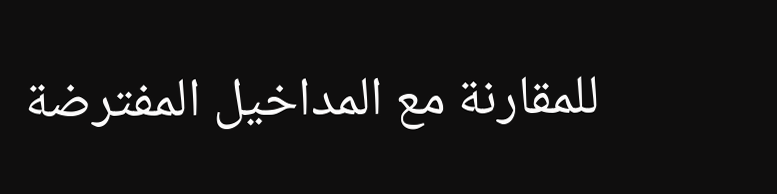للمقارنة مع المداخيل المفترضة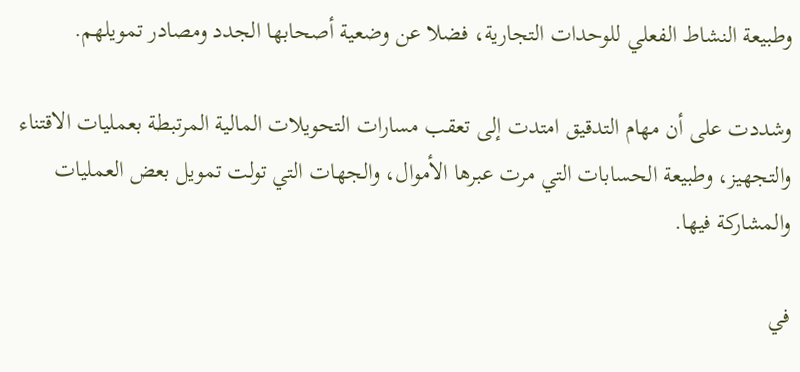وطبيعة النشاط الفعلي للوحدات التجارية، فضلا عن وضعية أصحابها الجدد ومصادر تمويلهم.

وشددت على أن مهام التدقيق امتدت إلى تعقب مسارات التحويلات المالية المرتبطة بعمليات الاقتناء والتجهيز، وطبيعة الحسابات التي مرت عبرها الأموال، والجهات التي تولت تمويل بعض العمليات والمشاركة فيها.

في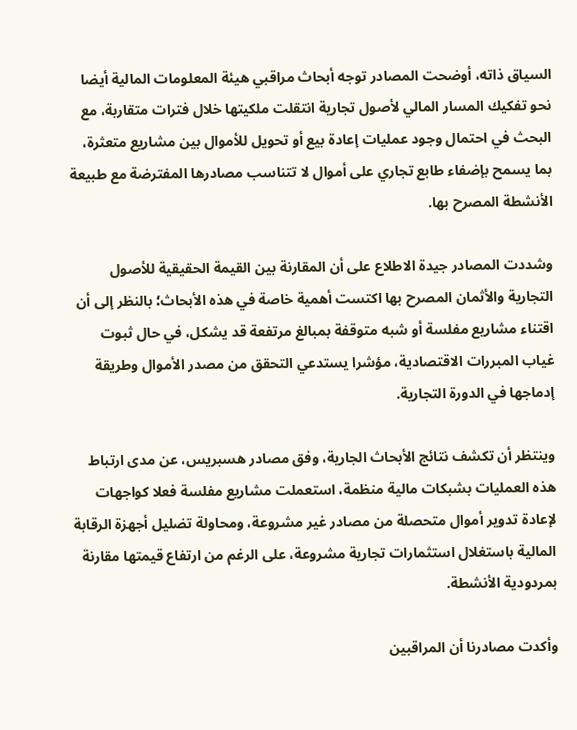السياق ذاته، أوضحت المصادر توجه أبحاث مراقبي هيئة المعلومات المالية أيضا نحو تفكيك المسار المالي لأصول تجارية انتقلت ملكيتها خلال فترات متقاربة، مع البحث في احتمال وجود عمليات إعادة بيع أو تحويل للأموال بين مشاريع متعثرة، بما يسمح بإضفاء طابع تجاري على أموال لا تتناسب مصادرها المفترضة مع طبيعة الأنشطة المصرح بها.

وشددت المصادر جيدة الاطلاع على أن المقارنة بين القيمة الحقيقية للأصول التجارية والأثمان المصرح بها اكتست أهمية خاصة في هذه الأبحاث؛ بالنظر إلى أن اقتناء مشاريع مفلسة أو شبه متوقفة بمبالغ مرتفعة قد يشكل، في حال ثبوت غياب المبررات الاقتصادية، مؤشرا يستدعي التحقق من مصدر الأموال وطريقة إدماجها في الدورة التجارية.

وينتظر أن تكشف نتائج الأبحاث الجارية، وفق مصادر هسبريس، عن مدى ارتباط هذه العمليات بشبكات مالية منظمة، استعملت مشاريع مفلسة فعلا كواجهات لإعادة تدوير أموال متحصلة من مصادر غير مشروعة، ومحاولة تضليل أجهزة الرقابة المالية باستغلال استثمارات تجارية مشروعة، على الرغم من ارتفاع قيمتها مقارنة بمردودية الأنشطة.

وأكدت مصادرنا أن المراقبين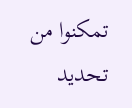تمكنوا من تحديد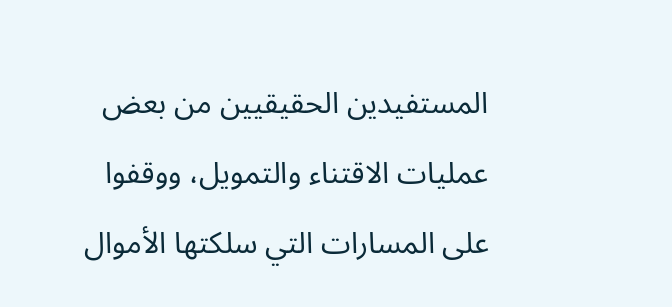المستفيدين الحقيقيين من بعض عمليات الاقتناء والتمويل، ووقفوا على المسارات التي سلكتها الأموال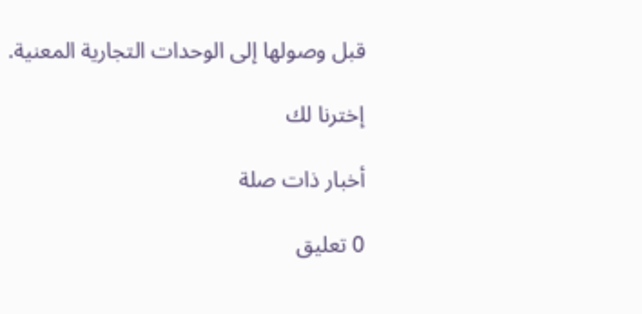قبل وصولها إلى الوحدات التجارية المعنية.

إخترنا لك

أخبار ذات صلة

0 تعليق